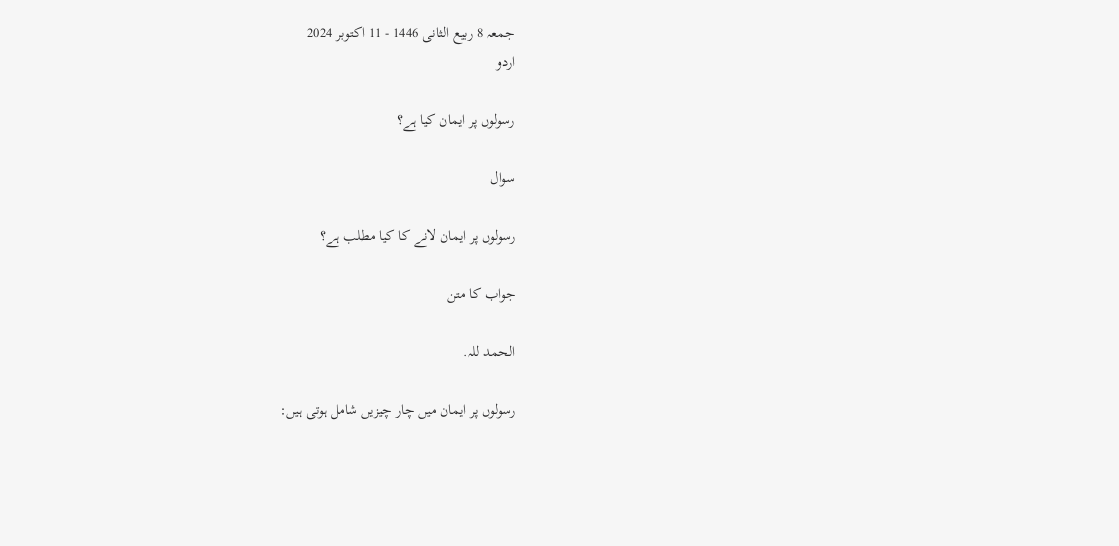جمعہ 8 ربیع الثانی 1446 - 11 اکتوبر 2024
اردو

رسولوں پر ایمان کیا ہے؟

سوال

رسولوں پر ایمان لانے کا کیا مطلب ہے؟

جواب کا متن

الحمد للہ.

رسولوں پر ایمان میں چار چیزیں شامل ہوتی ہیں: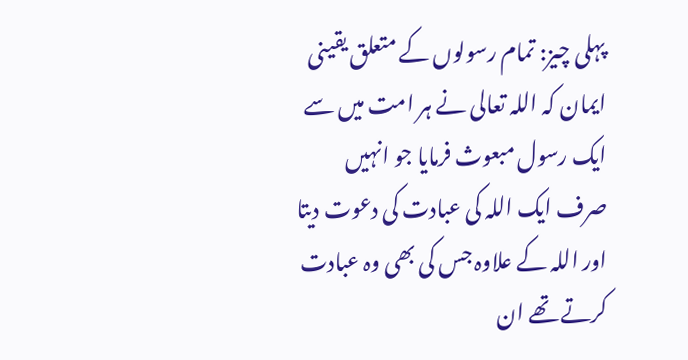پہلی چیز: تمام رسولوں کے متعلق یقینی ایمان کہ اللہ تعالی نے ہر امت میں سے ایک رسول مبعوث فرمایا جو انہیں صرف ایک اللہ کی عبادت کی دعوت دیتا اور اللہ کے علاوہ جس کی بھی وہ عبادت کرتے تھے ان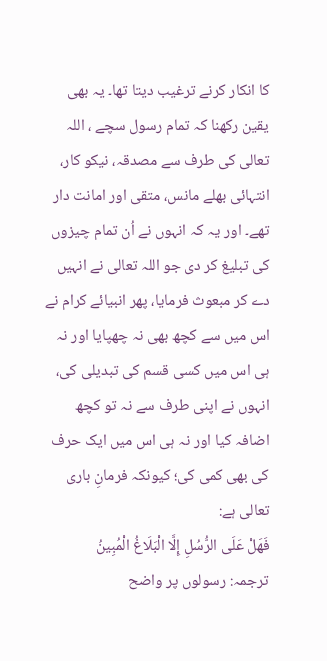کا انکار کرنے ترغیب دیتا تھا۔ یہ بھی یقین رکھنا کہ تمام رسول سچے ، اللہ تعالی کی طرف سے مصدقہ، نیکو کار، انتہائی بھلے مانس، متقی اور امانت دار تھے۔ اور یہ کہ انہوں نے اُن تمام چیزوں کی تبلیغ کر دی جو اللہ تعالی نے انہیں دے کر مبعوث فرمایا، پھر انبیائے کرام نے اس میں سے کچھ بھی نہ چھپایا اور نہ ہی اس میں کسی قسم کی تبدیلی کی، انہوں نے اپنی طرف سے نہ تو کچھ اضافہ کیا اور نہ ہی اس میں ایک حرف کی بھی کمی کی؛ کیونکہ فرمانِ باری تعالی ہے:
فَهَلْ عَلَى الرُّسُلِ إِلَّا الْبَلَاغُ الْمُبِينُ
ترجمہ: رسولوں پر واضح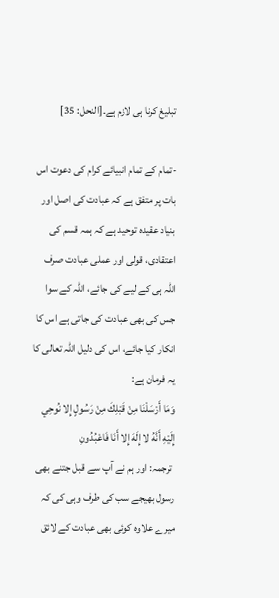تبلیغ کرنا ہی لازم ہے۔[النحل: 35]

-تمام کے تمام انبیائے کرام کی دعوت اس بات پر متفق ہے کہ عبادت کی اصل اور بنیاد عقیدہ توحید ہے کہ ہمہ قسم کی اعتقادی، قولی اور عملی عبادت صرف اللہ ہی کے لیے کی جائے، اللہ کے سوا جس کی بھی عبادت کی جاتی ہے اس کا انکار کیا جائے، اس کی دلیل اللہ تعالی کا یہ فرمان ہے:
وَمَا أَرْسَلْنَا مِنْ قَبْلِكَ مِنْ رَسُولٍ إِلا نُوحِي إِلَيْهِ أَنَّهُ لا إِلَهَ إِلا أَنَا فَاعْبُدُونِ
 ترجمہ: اور ہم نے آپ سے قبل جتنے بھی رسول بھیجے سب کی طرف وہی کی کہ میرے علاوہ کوئی بھی عبادت کے لائق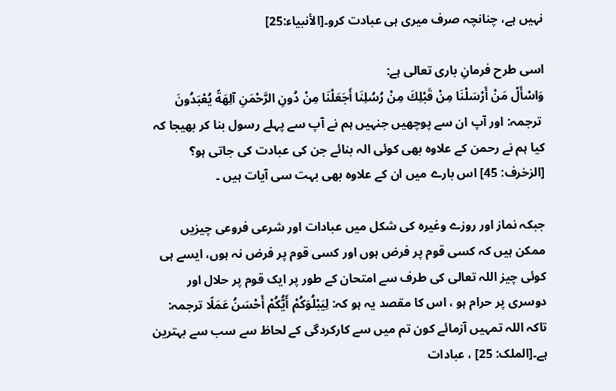نہیں ہے، چنانچہ صرف میری ہی عبادت کرو۔[الأنبياء:25]

اسی طرح فرمانِ باری تعالی ہے:
وَاسْأَلْ مَنْ أَرْسَلْنَا مِنْ قَبْلِكَ مِنْ رُسُلِنَا أَجَعَلْنَا مِنْ دُونِ الرَّحْمَنِ آلِهَةً يُعْبَدُونَ
 ترجمہ: اور آپ ان سے پوچھیں جنہیں ہم نے آپ سے پہلے رسول بنا کر بھیجا کہ کیا ہم نے رحمن کے علاوہ بھی کوئی الہ بنائے جن کی عبادت کی جاتی ہو؟ [الزخرف: 45] اس بارے میں ان کے علاوہ بھی بہت سی آیات ہیں ۔

جبکہ نماز اور روزے وغیرہ کی شکل میں عبادات اور شرعی فروعی چیزیں ممکن ہیں کہ کسی قوم پر فرض ہوں اور کسی قوم پر فرض نہ ہوں، ایسے ہی کوئی چیز اللہ تعالی کی طرف سے امتحان کے طور پر ایک قوم پر حلال اور دوسری پر حرام ہو ، اس کا مقصد یہ ہو کہ: لِيَبْلُوَكُمْ أَيُّكُمْ أَحْسَنُ عَمَلًا ترجمہ: تاکہ اللہ تمہیں آزمائے کون تم میں سے کارکردگی کے لحاظ سے سب سے بہترین ہے۔[الملک: 25] ، عبادات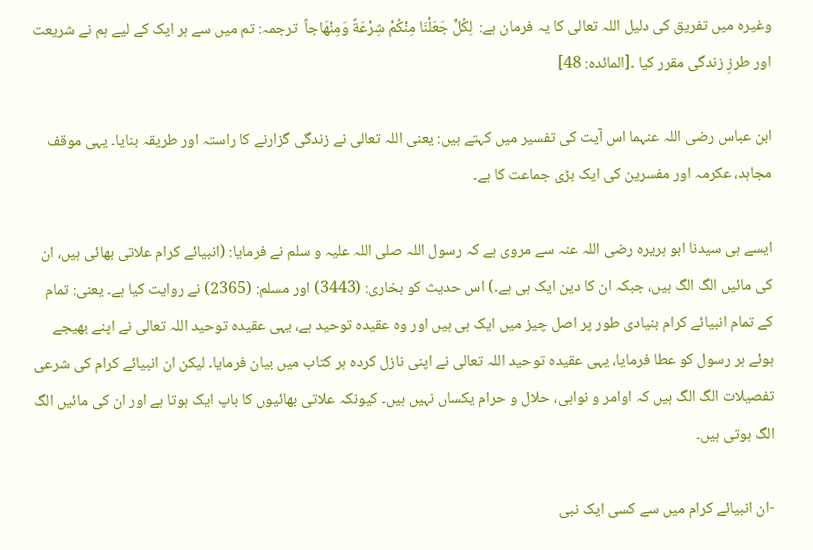وغیرہ میں تفریق کی دلیل اللہ تعالی کا یہ فرمان ہے:  لِكُلٍّ جَعَلْنَا مِنْكُمْ شِرْعَةً وَمِنْهَاجاً  ترجمہ: تم میں سے ہر ایک کے لیے ہم نے شریعت اور طرزِ زندگی مقرر کیا ۔[المائدہ: 48]

ابن عباس رضی اللہ عنہما اس آیت کی تفسیر میں کہتے ہیں: یعنی اللہ تعالی نے زندگی گزارنے کا راستہ اور طریقہ بنایا۔ یہی موقف مجاہد، عکرمہ اور مفسرین کی ایک بڑی جماعت کا ہے۔

ایسے ہی سیدنا ابو ہریرہ رضی اللہ عنہ سے مروی ہے کہ رسول اللہ صلی اللہ علیہ و سلم نے فرمایا: (انبیائے کرام علاتی بھائی ہیں، ان کی مائیں الگ الگ ہیں، جبکہ ان کا دین ایک ہی ہے۔) اس حدیث کو بخاری: (3443) اور مسلم: (2365) نے روایت کیا ہے۔ یعنی: تمام کے تمام انبیائے کرام بنیادی طور پر اصل چیز میں ایک ہی ہیں اور وہ عقیدہ توحید ہے، یہی عقیدہ توحید اللہ تعالی نے اپنے بھیجے ہوئے ہر رسول کو عطا فرمایا، یہی عقیدہ توحید اللہ تعالی نے اپنی نازل کردہ ہر کتاب میں بیان فرمایا۔ لیکن ان انبیائے کرام کی شرعی تفصیلات الگ الگ ہیں کہ اوامر و نواہی، حلال و حرام یکساں نہیں ہیں۔ کیونکہ علاتی بھائیوں کا باپ ایک ہوتا ہے اور ان کی مائیں الگ الگ ہوتی ہیں۔

-ان انبیائے کرام میں سے کسی ایک نبی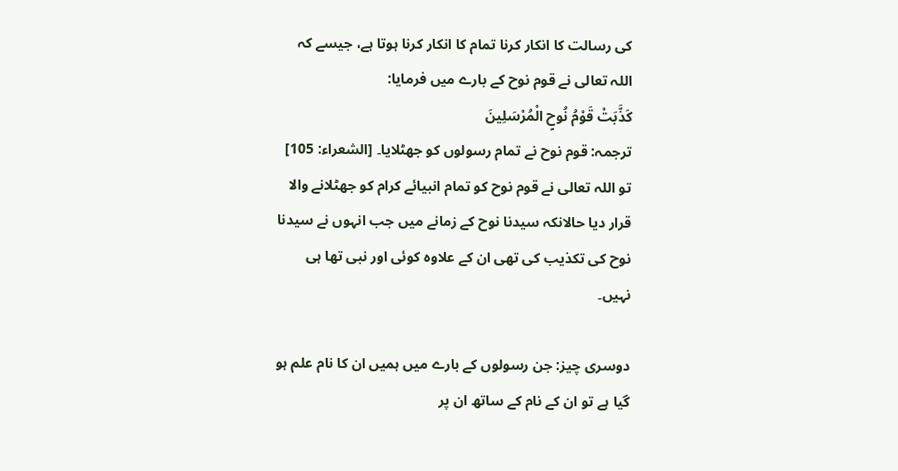کی رسالت کا انکار کرنا تمام کا انکار کرنا ہوتا ہے، جیسے کہ اللہ تعالی نے قوم نوح کے بارے میں فرمایا:
كَذَّبَتْ قَوْمُ نُوحٍ الْمُرْسَلِينَ
ترجمہ: قوم نوح نے تمام رسولوں کو جھٹلایا۔ [الشعراء: 105] تو اللہ تعالی نے قوم نوح کو تمام انبیائے کرام کو جھٹلانے والا قرار دیا حالانکہ سیدنا نوح کے زمانے میں جب انہوں نے سیدنا نوح کی تکذیب کی تھی ان کے علاوہ کوئی اور نبی تھا ہی نہیں۔

دوسری چیز: جن رسولوں کے بارے میں ہمیں ان کا نام علم ہو گیا ہے تو ان کے نام کے ساتھ ان پر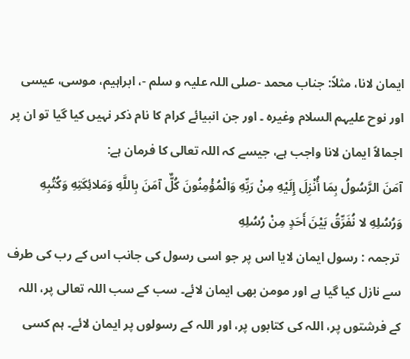ایمان لانا، مثلاً: جناب محمد -صلی اللہ علیہ و سلم -، ابراہیم، موسی، عیسی اور نوح علیہم السلام وغیرہ ۔ اور جن انبیائے کرام کا نام ذکر نہیں کیا گیا تو ان پر اجمالاً ایمان لانا واجب ہے، جیسے کہ اللہ تعالی کا فرمان ہے:
آمَنَ الرَّسُولُ بِمَا أُنْزِلَ إِلَيْهِ مِنْ رَبِّهِ وَالْمُؤْمِنُونَ كُلٌّ آمَنَ بِاللَّهِ وَمَلائِكَتِهِ وَكُتُبِهِ وَرُسُلِهِ لا نُفَرِّقُ بَيْنَ أَحَدٍ مِنْ رُسُلِهِ
 ترجمہ : رسول ایمان لایا اس پر جو اسی رسول کی جانب اس کے رب کی طرف سے نازل کیا گیا ہے اور مومن بھی ایمان لائے۔ سب کے سب اللہ تعالی پر، اللہ کے فرشتوں پر، اللہ کی کتابوں پر، اور اللہ کے رسولوں پر ایمان لائے۔ ہم کسی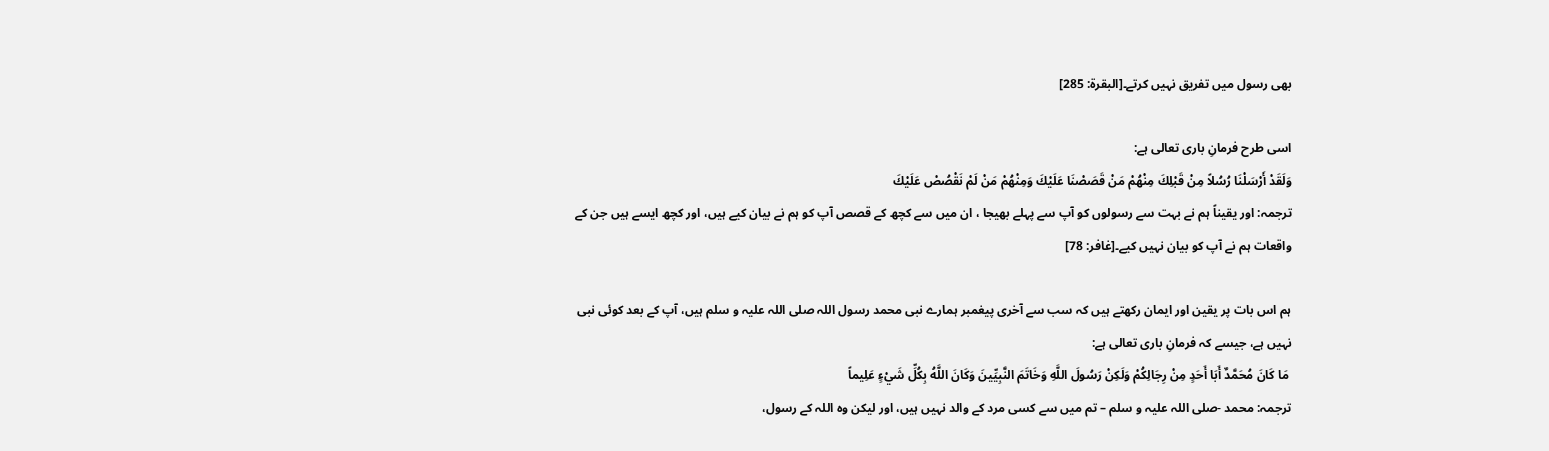بھی رسول میں تفریق نہیں کرتے۔[البقرۃ: 285]

اسی طرح فرمانِ باری تعالی ہے:
وَلَقَدْ أَرْسَلْنَا رُسُلاً مِنْ قَبْلِكَ مِنْهُمْ مَنْ قَصَصْنَا عَلَيْكَ وَمِنْهُمْ مَنْ لَمْ نَقْصُصْ عَلَيْكَ
ترجمہ: اور یقیناً ہم نے بہت سے رسولوں کو آپ سے پہلے بھیجا ، ان میں سے کچھ کے قصص آپ کو ہم نے بیان کیے ہیں، اور کچھ ایسے ہیں جن کے واقعات ہم نے آپ کو بیان نہیں کیے۔[غافر: 78]

ہم اس بات پر یقین اور ایمان رکھتے ہیں کہ سب سے آخری پیغمبر ہمارے نبی محمد رسول اللہ صلی اللہ علیہ و سلم ہیں، آپ کے بعد کوئی نبی نہیں ہے، جیسے کہ فرمانِ باری تعالی ہے:
 مَا كَانَ مُحَمَّدٌ أَبَا أَحَدٍ مِنْ رِجَالِكُمْ وَلَكِنْ رَسُولَ اللَّهِ وَخَاتَمَ النَّبِيِّينَ وَكَانَ اللَّهُ بِكُلِّ شَيْءٍ عَلِيماً
ترجمہ: محمد -صلی اللہ علیہ و سلم – تم میں سے کسی مرد کے والد نہیں ہیں، اور لیکن وہ اللہ کے رسول،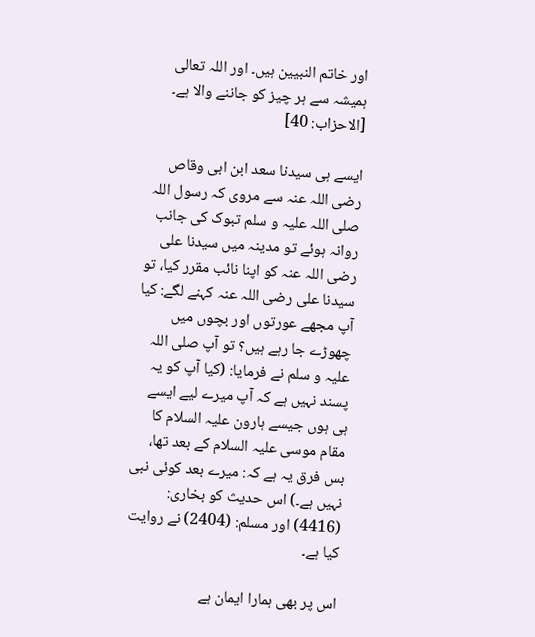اور خاتم النبیین ہیں۔ اور اللہ تعالی ہمیشہ سے ہر چیز کو جاننے والا ہے۔ [الاحزاب: 40]

ایسے ہی سیدنا سعد ابن ابی وقاص رضی اللہ عنہ سے مروی کہ رسول اللہ صلی اللہ علیہ و سلم تبوک کی جانب روانہ ہوئے تو مدینہ میں سیدنا علی رضی اللہ عنہ کو اپنا نائب مقرر کیا، تو سیدنا علی رضی اللہ عنہ کہنے لگے: کیا آپ مجھے عورتوں اور بچوں میں چھوڑے جا رہے ہیں؟ تو آپ صلی اللہ علیہ و سلم نے فرمایا: (کیا آپ کو یہ پسند نہیں ہے کہ آپ میرے لیے ایسے ہی ہوں جیسے ہارون علیہ السلام کا مقام موسی علیہ السلام کے بعد تھا، بس فرق یہ ہے کہ: میرے بعد کوئی نبی نہیں ہے۔) اس حدیث کو بخاری: (4416) اور مسلم: (2404) نے روایت کیا ہے۔

اس پر بھی ہمارا ایمان ہے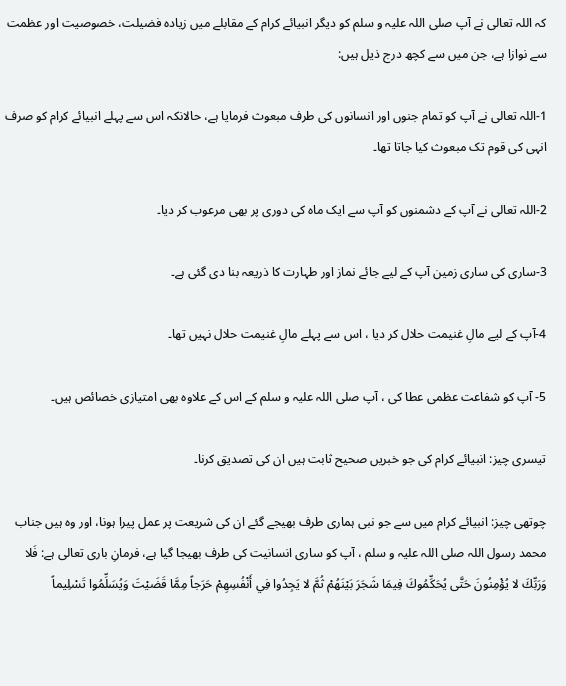کہ اللہ تعالی نے آپ صلی اللہ علیہ و سلم کو دیگر انبیائے کرام کے مقابلے میں زیادہ فضیلت، خصوصیت اور عظمت سے نوازا ہے، جن میں سے کچھ درج ذیل ہیں:

1-اللہ تعالی نے آپ کو تمام جنوں اور انسانوں کی طرف مبعوث فرمایا ہے، حالانکہ اس سے پہلے انبیائے کرام کو صرف انہی کی قوم تک مبعوث کیا جاتا تھا۔

2-اللہ تعالی نے آپ کے دشمنوں کو آپ سے ایک ماہ کی دوری پر بھی مرعوب کر دیا۔

3-ساری کی ساری زمین آپ کے لیے جائے نماز اور طہارت کا ذریعہ بنا دی گئی ہے۔

4-آپ کے لیے مالِ غنیمت حلال کر دیا ، اس سے پہلے مالِ غنیمت حلال نہیں تھا۔

5- آپ کو شفاعت عظمی عطا کی ، آپ صلی اللہ علیہ و سلم کے اس کے علاوہ بھی امتیازی خصائص ہیں۔

تیسری چیز: انبیائے کرام کی جو خبریں صحیح ثابت ہیں ان کی تصدیق کرنا۔

چوتھی چیز: انبیائے کرام میں سے جو نبی ہماری طرف بھیجے گئے ان کی شریعت پر عمل پیرا ہونا، اور وہ ہیں جناب محمد رسول اللہ صلی اللہ علیہ و سلم ، آپ کو ساری انسانیت کی طرف بھیجا گیا ہے، فرمانِ باری تعالی ہے: فَلا وَرَبِّكَ لا يُؤْمِنُونَ حَتَّى يُحَكِّمُوكَ فِيمَا شَجَرَ بَيْنَهُمْ ثُمَّ لا يَجِدُوا فِي أَنْفُسِهِمْ حَرَجاً مِمَّا قَضَيْتَ وَيُسَلِّمُوا تَسْلِيماً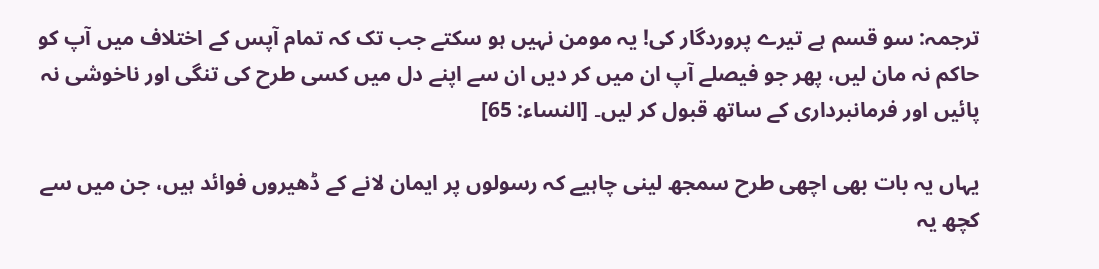ترجمہ: سو قسم ہے تیرے پروردگار کی! یہ مومن نہیں ہو سکتے جب تک کہ تمام آپس کے اختلاف میں آپ کو حاکم نہ مان لیں، پھر جو فیصلے آپ ان میں کر دیں ان سے اپنے دل میں کسی طرح کی تنگی اور ناخوشی نہ پائیں اور فرمانبرداری کے ساتھ قبول کر لیں۔ [النساء: 65]

یہاں یہ بات بھی اچھی طرح سمجھ لینی چاہیے کہ رسولوں پر ایمان لانے کے ڈھیروں فوائد ہیں، جن میں سے کچھ یہ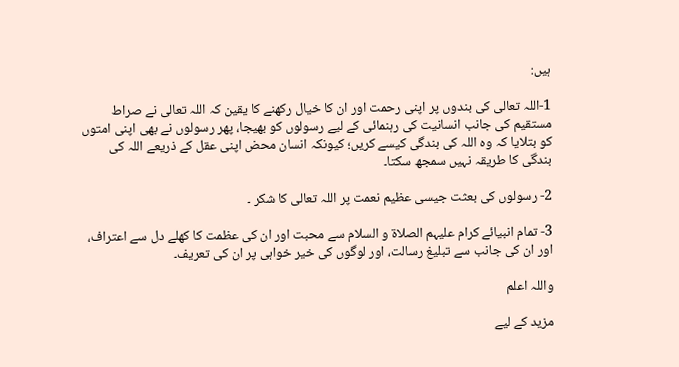ہیں:

1-اللہ تعالی کی بندوں پر اپنی رحمت اور ان کا خیال رکھنے کا یقین کہ اللہ تعالی نے صراط مستقیم کی جانب انسانیت کی رہنمائی کے لیے رسولوں کو بھیجا، پھر رسولوں نے بھی اپنی امتوں کو بتلایا کہ وہ اللہ کی بندگی کیسے کریں؛ کیونکہ انسان محض اپنی عقل کے ذریعے اللہ کی بندگی کا طریقہ نہیں سمجھ سکتا۔

2- رسولوں کی بعثت جیسی عظیم نعمت پر اللہ تعالی کا شکر ۔

3- تمام انبیائے کرام علیہم الصلاۃ و السلام سے محبت اور ان کی عظمت کا کھلے دل سے اعتراف، اور ان کی جانب سے تبلیغ رسالت، اور لوگوں کی خیر خواہی پر ان کی تعریف۔

واللہ اعلم

مزید کے لیے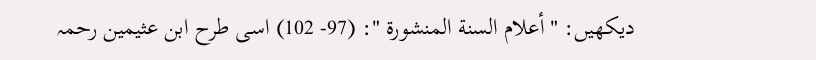دیکھیں: " أعلام السنة المنشورة ": (97- 102) اسی طرح ابن عثیمین رحمہ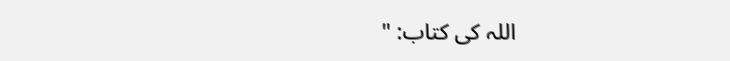اللہ کی کتاب: "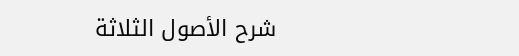شرح الأصول الثلاثة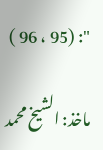": (95 ، 96 )

ماخذ: الشیخ محمد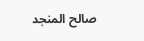صالح المنجد